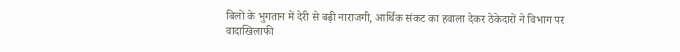बिलों के भुगतान में देरी से बढ़ी नाराजगी, आर्थिक संकट का हवाला देकर ठेकेदारों ने विभाग पर वादाखिलाफी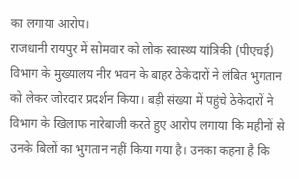का लगाया आरोप।
राजधानी रायपुर में सोमवार को लोक स्वास्थ्य यांत्रिकी (पीएचई) विभाग के मुख्यालय नीर भवन के बाहर ठेकेदारों ने लंबित भुगतान को लेकर जोरदार प्रदर्शन किया। बड़ी संख्या में पहुंचे ठेकेदारों ने विभाग के खिलाफ नारेबाजी करते हुए आरोप लगाया कि महीनों से उनके बिलों का भुगतान नहीं किया गया है। उनका कहना है कि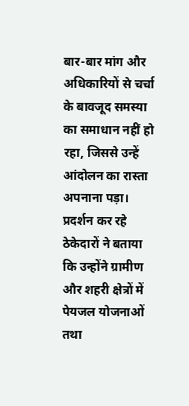बार-बार मांग और अधिकारियों से चर्चा के बावजूद समस्या का समाधान नहीं हो रहा, जिससे उन्हें आंदोलन का रास्ता अपनाना पड़ा।
प्रदर्शन कर रहे ठेकेदारों ने बताया कि उन्होंने ग्रामीण और शहरी क्षेत्रों में पेयजल योजनाओं तथा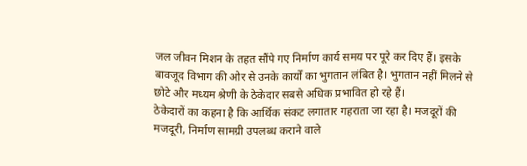जल जीवन मिशन के तहत सौंपे गए निर्माण कार्य समय पर पूरे कर दिए हैं। इसके बावजूद विभाग की ओर से उनके कार्यों का भुगतान लंबित है। भुगतान नहीं मिलने से छोटे और मध्यम श्रेणी के ठेकेदार सबसे अधिक प्रभावित हो रहे हैं।
ठेकेदारों का कहना है कि आर्थिक संकट लगातार गहराता जा रहा है। मजदूरों की मजदूरी, निर्माण सामग्री उपलब्ध कराने वाले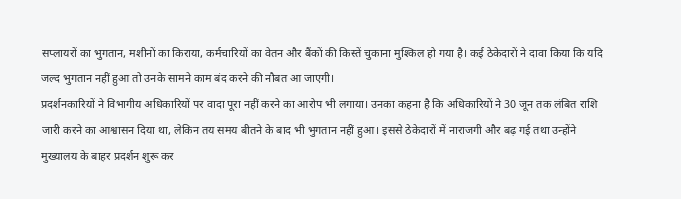सप्लायरों का भुगतान, मशीनों का किराया, कर्मचारियों का वेतन और बैंकों की किस्तें चुकाना मुश्किल हो गया है। कई ठेकेदारों ने दावा किया कि यदि जल्द भुगतान नहीं हुआ तो उनके सामने काम बंद करने की नौबत आ जाएगी।
प्रदर्शनकारियों ने विभागीय अधिकारियों पर वादा पूरा नहीं करने का आरोप भी लगाया। उनका कहना है कि अधिकारियों ने 30 जून तक लंबित राशि जारी करने का आश्वासन दिया था, लेकिन तय समय बीतने के बाद भी भुगतान नहीं हुआ। इससे ठेकेदारों में नाराजगी और बढ़ गई तथा उन्होंने मुख्यालय के बाहर प्रदर्शन शुरू कर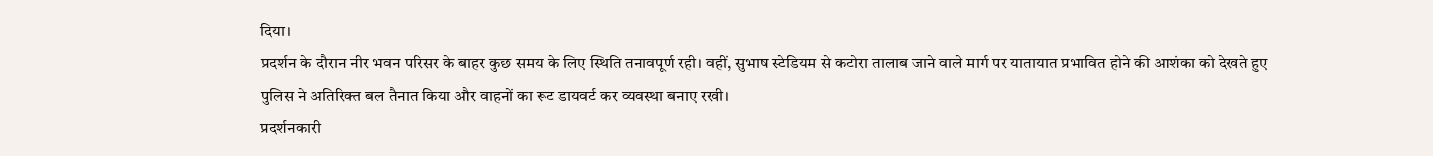दिया।
प्रदर्शन के दौरान नीर भवन परिसर के बाहर कुछ समय के लिए स्थिति तनावपूर्ण रही। वहीं, सुभाष स्टेडियम से कटोरा तालाब जाने वाले मार्ग पर यातायात प्रभावित होने की आशंका को देखते हुए पुलिस ने अतिरिक्त बल तैनात किया और वाहनों का रूट डायवर्ट कर व्यवस्था बनाए रखी।
प्रदर्शनकारी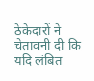ठेकेदारों ने चेतावनी दी कि यदि लंबित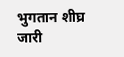भुगतान शीघ्र जारी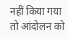नहीं किया गया तो आंदोलन को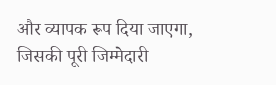और व्यापक रूप दिया जाएगा, जिसकी पूरी जिम्मेदारी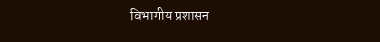विभागीय प्रशासन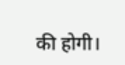की होगी।